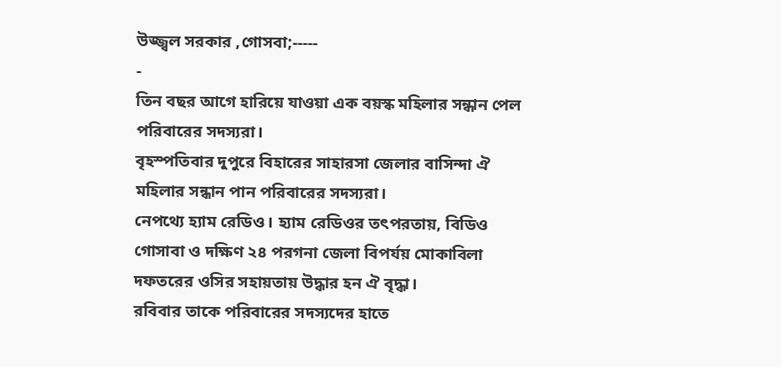উজ্জ্বল সরকার ,গোসবা;-----
-
তিন বছর আগে হারিয়ে যাওয়া এক বয়স্ক মহিলার সন্ধান পেল পরিবারের সদস্যরা।
বৃহস্পতিবার দুপুরে বিহারের সাহারসা জেলার বাসিন্দা ঐ মহিলার সন্ধান পান পরিবারের সদস্যরা।
নেপথ্যে হ্যাম রেডিও। হ্যাম রেডিওর তৎপরতায়, বিডিও গোসাবা ও দক্ষিণ ২৪ পরগনা জেলা বিপর্যয় মোকাবিলা দফতরের ওসির সহায়তায় উদ্ধার হন ঐ বৃদ্ধা।
রবিবার তাকে পরিবারের সদস্যদের হাতে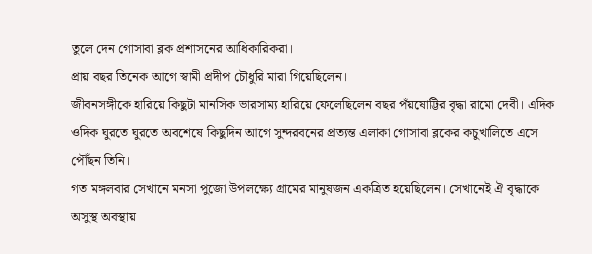তুলে দেন গোসাবা ব্লক প্রশাসনের আধিকারিকরা।
প্রায় বছর তিনেক আগে স্বামী প্রদীপ চৌধুরি মারা গিয়েছিলেন।
জীবনসঙ্গীকে হারিয়ে কিছুটা মানসিক ভারসাম্য হারিয়ে ফেলেছিলেন বছর পঁয়ষোট্টির বৃদ্ধা রামো দেবী। এদিক ওদিক ঘুরতে ঘুরতে অবশেষে কিছুদিন আগে সুন্দরবনের প্রত্যন্ত এলাকা গোসাবা ব্লকের কচুখালিতে এসে পৌঁছন তিনি।
গত মঙ্গলবার সেখানে মনসা পুজো উপলক্ষ্যে গ্রামের মানুষজন একত্রিত হয়েছিলেন। সেখানেই ঐ বৃদ্ধাকে অসুস্থ অবস্থায়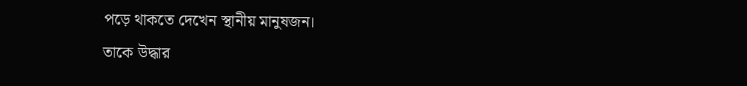পড়ে থাকতে দেখেন স্থানীয় মানুষজন।
তাকে উদ্ধার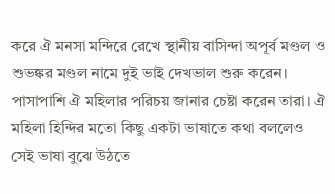করে ঐ মনসা মন্দিরে রেখে স্থানীয় বাসিন্দা অপূর্ব মণ্ডল ও শুভঙ্কর মণ্ডল নামে দুই ভাই দেখভাল শুরু করেন।
পাসাপাশি ঐ মহিলার পরিচয় জানার চেষ্টা করেন তারা। ঐ মহিলা হিন্দির মতো কিছু একটা ভাষাতে কথা বললেও সেই ভাষা বুঝে উঠতে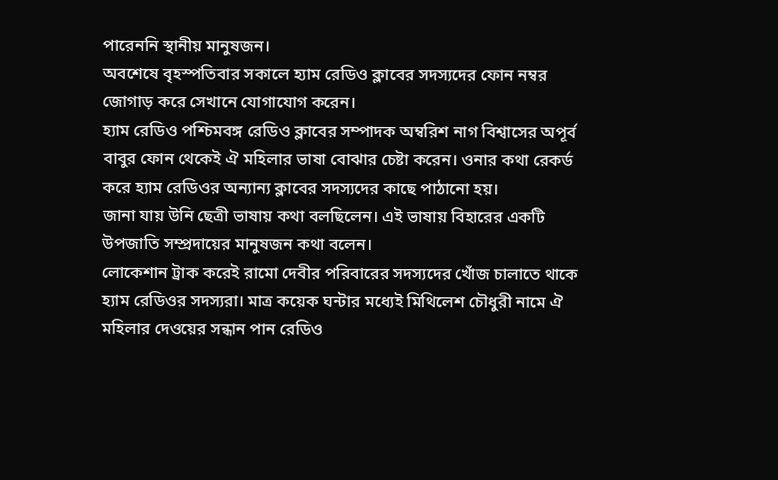পারেননি স্থানীয় মানুষজন।
অবশেষে বৃহস্পতিবার সকালে হ্যাম রেডিও ক্লাবের সদস্যদের ফোন নম্বর জোগাড় করে সেখানে যোগাযোগ করেন।
হ্যাম রেডিও পশ্চিমবঙ্গ রেডিও ক্লাবের সম্পাদক অম্বরিশ নাগ বিশ্বাসের অপূর্ব বাবুর ফোন থেকেই ঐ মহিলার ভাষা বোঝার চেষ্টা করেন। ওনার কথা রেকর্ড করে হ্যাম রেডিওর অন্যান্য ক্লাবের সদস্যদের কাছে পাঠানো হয়।
জানা যায় উনি ছেত্রী ভাষায় কথা বলছিলেন। এই ভাষায় বিহারের একটি উপজাতি সম্প্রদায়ের মানুষজন কথা বলেন।
লোকেশান ট্রাক করেই রামো দেবীর পরিবারের সদস্যদের খোঁজ চালাতে থাকে হ্যাম রেডিওর সদস্যরা। মাত্র কয়েক ঘন্টার মধ্যেই মিথিলেশ চৌধুরী নামে ঐ মহিলার দেওয়ের সন্ধান পান রেডিও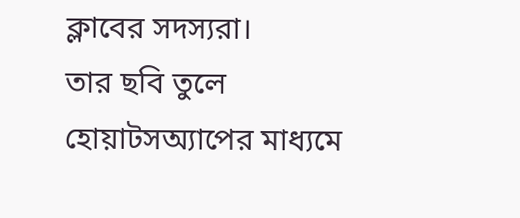ক্লাবের সদস্যরা।
তার ছবি তুলে হোয়াটসঅ্যাপের মাধ্যমে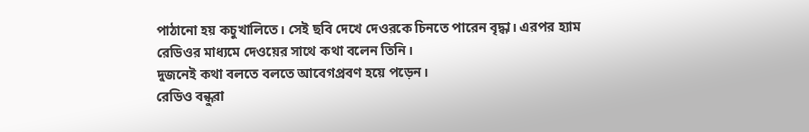পাঠানো হয় কচুখালিতে। সেই ছবি দেখে দেওরকে চিনতে পারেন বৃদ্ধা। এরপর হ্যাম রেডিওর মাধ্যমে দেওয়ের সাথে কথা বলেন তিনি।
দুজনেই কথা বলতে বলতে আবেগপ্রবণ হয়ে পড়েন।
রেডিও বন্ধুরা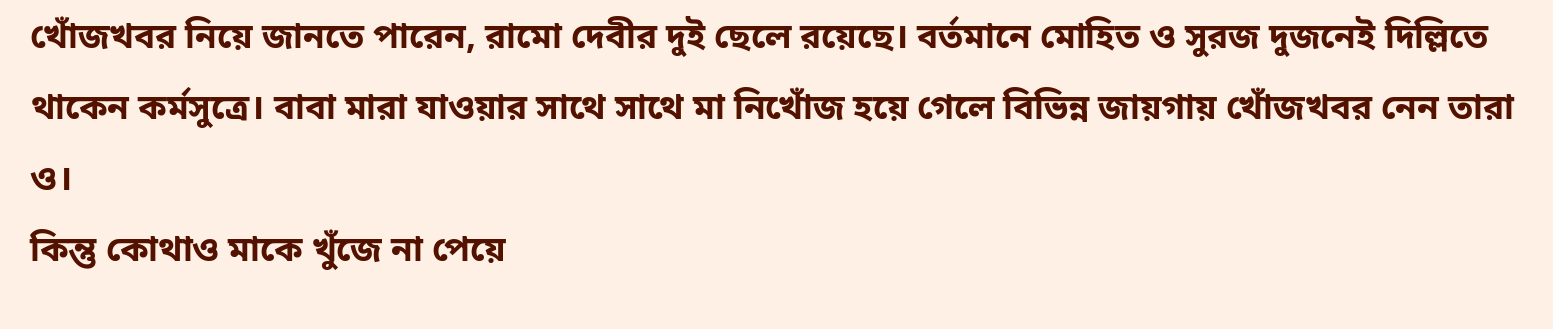খোঁজখবর নিয়ে জানতে পারেন, রামো দেবীর দুই ছেলে রয়েছে। বর্তমানে মোহিত ও সুরজ দুজনেই দিল্লিতে থাকেন কর্মসুত্রে। বাবা মারা যাওয়ার সাথে সাথে মা নিখোঁজ হয়ে গেলে বিভিন্ন জায়গায় খোঁজখবর নেন তারা ও।
কিন্তু কোথাও মাকে খুঁজে না পেয়ে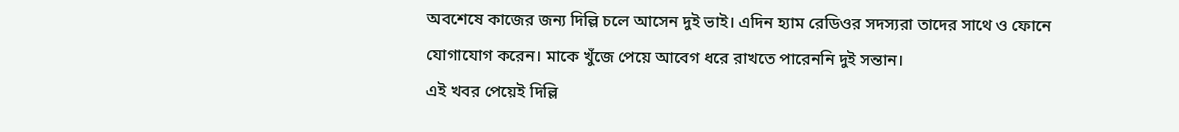অবশেষে কাজের জন্য দিল্লি চলে আসেন দুই ভাই। এদিন হ্যাম রেডিওর সদস্যরা তাদের সাথে ও ফোনে যোগাযোগ করেন। মাকে খুঁজে পেয়ে আবেগ ধরে রাখতে পারেননি দুই সন্তান।
এই খবর পেয়েই দিল্লি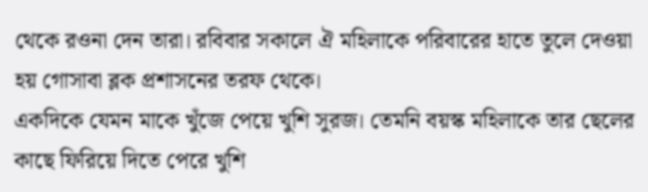থেকে রওনা দেন তারা। রবিবার সকালে ঐ মহিলাকে পরিবারের হাতে তুলে দেওয়া হয় গোসাবা ব্লক প্রশাসনের তরফ থেকে।
একদিকে যেমন মাকে খুঁজে পেয়ে খুশি সুরজ। তেমনি বয়স্ক মহিলাকে তার ছেলের কাছে ফিরিয়ে দিতে পেরে খুশি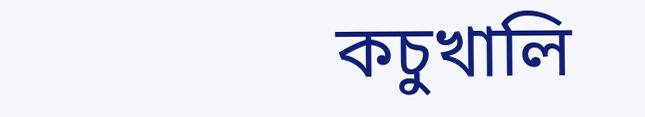কচুখালি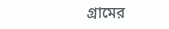গ্রামের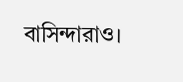বাসিন্দারাও।